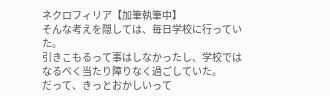ネクロフィリア【加筆執筆中】
そんな考えを隠しては、毎日学校に行っていた。
引きこもるって事はしなかったし、学校ではなるべく当たり障りなく過ごしていた。
だって、きっとおかしいって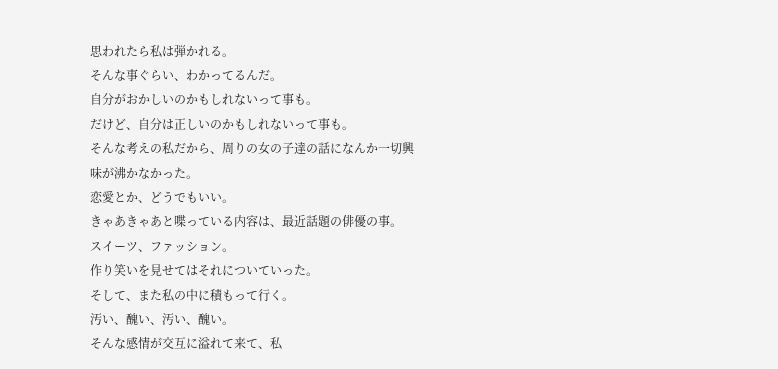思われたら私は弾かれる。
そんな事ぐらい、わかってるんだ。
自分がおかしいのかもしれないって事も。
だけど、自分は正しいのかもしれないって事も。
そんな考えの私だから、周りの女の子達の話になんか一切興味が沸かなかった。
恋愛とか、どうでもいい。
きゃあきゃあと喋っている内容は、最近話題の俳優の事。
スイーツ、ファッション。
作り笑いを見せてはそれについていった。
そして、また私の中に積もって行く。
汚い、醜い、汚い、醜い。
そんな感情が交互に溢れて来て、私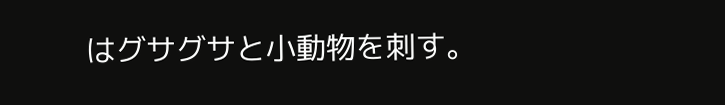はグサグサと小動物を刺す。